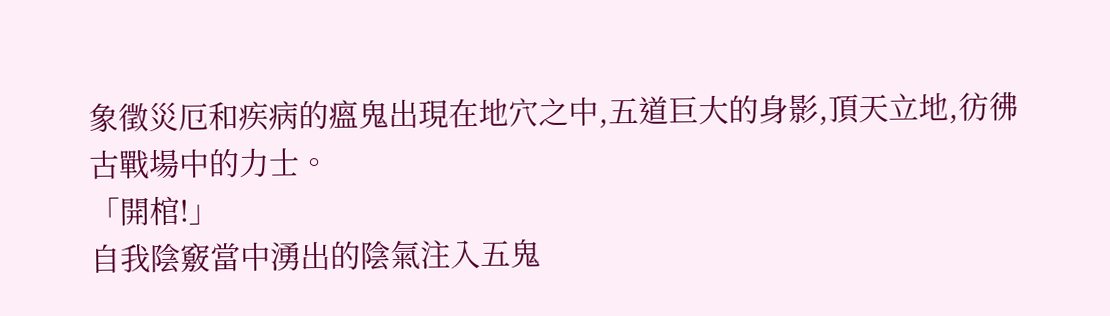象徵災厄和疾病的瘟鬼出現在地穴之中,五道巨大的身影,頂天立地,彷彿古戰場中的力士。
「開棺!」
自我陰竅當中湧出的陰氣注入五鬼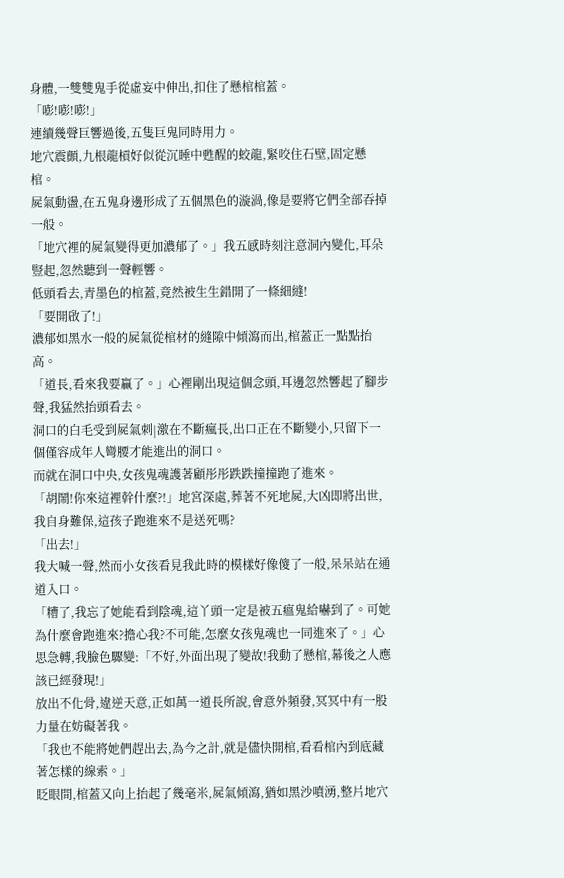身體,一雙雙鬼手從虛妄中伸出,扣住了懸棺棺蓋。
「嘭!嘭!嘭!」
連續幾聲巨響過後,五隻巨鬼同時用力。
地穴震顫,九根龍槓好似從沉睡中甦醒的蛟龍,緊咬住石壁,固定懸棺。
屍氣動盪,在五鬼身邊形成了五個黑色的漩渦,像是要將它們全部吞掉一般。
「地穴裡的屍氣變得更加濃郁了。」我五感時刻注意洞內變化,耳朵豎起,忽然聽到一聲輕響。
低頭看去,青墨色的棺蓋,竟然被生生錯開了一條細縫!
「要開啟了!」
濃郁如黑水一般的屍氣從棺材的縫隙中傾瀉而出,棺蓋正一點點抬高。
「道長,看來我要贏了。」心裡剛出現這個念頭,耳邊忽然響起了腳步聲,我猛然抬頭看去。
洞口的白毛受到屍氣刺|激在不斷瘋長,出口正在不斷變小,只留下一個僅容成年人彎腰才能進出的洞口。
而就在洞口中央,女孩鬼魂護著顧彤彤跌跌撞撞跑了進來。
「胡鬧!你來這裡幹什麼?!」地宮深處,葬著不死地屍,大凶即將出世,我自身難保,這孩子跑進來不是送死嗎?
「出去!」
我大喊一聲,然而小女孩看見我此時的模樣好像傻了一般,呆呆站在通道入口。
「糟了,我忘了她能看到陰魂,這丫頭一定是被五瘟鬼給嚇到了。可她為什麼會跑進來?擔心我?不可能,怎麼女孩鬼魂也一同進來了。」心思急轉,我臉色驟變:「不好,外面出現了變故!我動了懸棺,幕後之人應該已經發現!」
放出不化骨,違逆天意,正如萬一道長所說,會意外頻發,冥冥中有一股力量在妨礙著我。
「我也不能將她們趕出去,為今之計,就是儘快開棺,看看棺內到底藏著怎樣的線索。」
眨眼間,棺蓋又向上抬起了幾毫米,屍氣傾瀉,猶如黑沙噴湧,整片地穴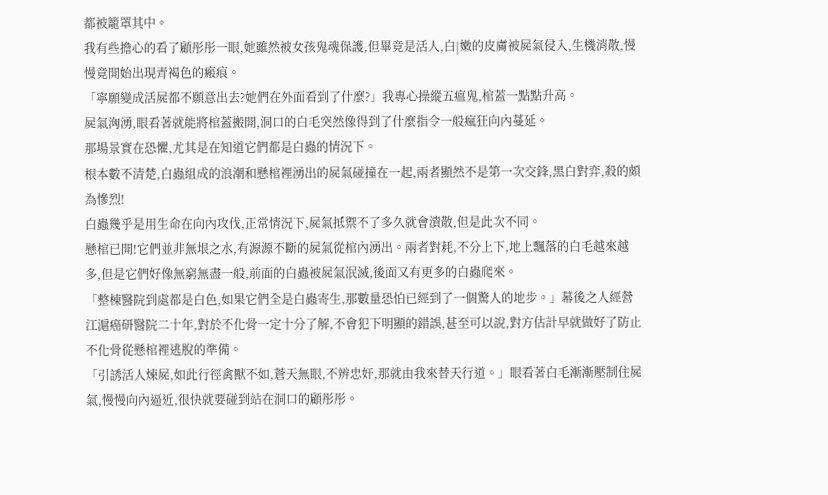都被籠罩其中。
我有些擔心的看了顧彤彤一眼,她雖然被女孩鬼魂保護,但畢竟是活人,白|嫩的皮膚被屍氣侵入,生機消散,慢慢竟開始出現青褐色的瘢痕。
「寧願變成活屍都不願意出去?她們在外面看到了什麼?」我專心操縱五瘟鬼,棺蓋一點點升高。
屍氣洶湧,眼看著就能將棺蓋搬開,洞口的白毛突然像得到了什麼指令一般瘋狂向內蔓延。
那場景實在恐懼,尤其是在知道它們都是白蟲的情況下。
根本數不清楚,白蟲組成的浪潮和懸棺裡湧出的屍氣碰撞在一起,兩者顯然不是第一次交鋒,黑白對弈,殺的頗為慘烈!
白蟲幾乎是用生命在向內攻伐,正常情況下,屍氣抵禦不了多久就會潰散,但是此次不同。
懸棺已開!它們並非無垠之水,有源源不斷的屍氣從棺內湧出。兩者對耗,不分上下,地上飄落的白毛越來越多,但是它們好像無窮無盡一般,前面的白蟲被屍氣泯滅,後面又有更多的白蟲爬來。
「整棟醫院到處都是白色,如果它們全是白蟲寄生,那數量恐怕已經到了一個驚人的地步。」幕後之人經營江滬癌研醫院二十年,對於不化骨一定十分了解,不會犯下明顯的錯誤,甚至可以說,對方估計早就做好了防止不化骨從懸棺裡逃脫的準備。
「引誘活人煉屍,如此行徑禽獸不如,蒼天無眼,不辨忠奸,那就由我來替天行道。」眼看著白毛漸漸壓制住屍氣,慢慢向內逼近,很快就要碰到站在洞口的顧彤彤。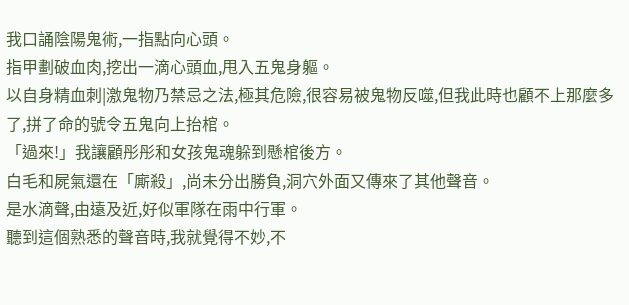我口誦陰陽鬼術,一指點向心頭。
指甲劃破血肉,挖出一滴心頭血,甩入五鬼身軀。
以自身精血刺|激鬼物乃禁忌之法,極其危險,很容易被鬼物反噬,但我此時也顧不上那麼多了,拼了命的號令五鬼向上抬棺。
「過來!」我讓顧彤彤和女孩鬼魂躲到懸棺後方。
白毛和屍氣還在「廝殺」,尚未分出勝負,洞穴外面又傳來了其他聲音。
是水滴聲,由遠及近,好似軍隊在雨中行軍。
聽到這個熟悉的聲音時,我就覺得不妙,不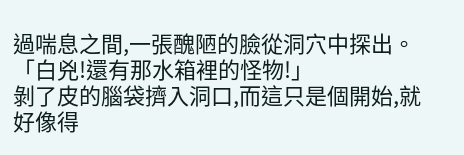過喘息之間,一張醜陋的臉從洞穴中探出。
「白兇!還有那水箱裡的怪物!」
剝了皮的腦袋擠入洞口,而這只是個開始,就好像得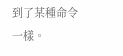到了某種命令一樣。